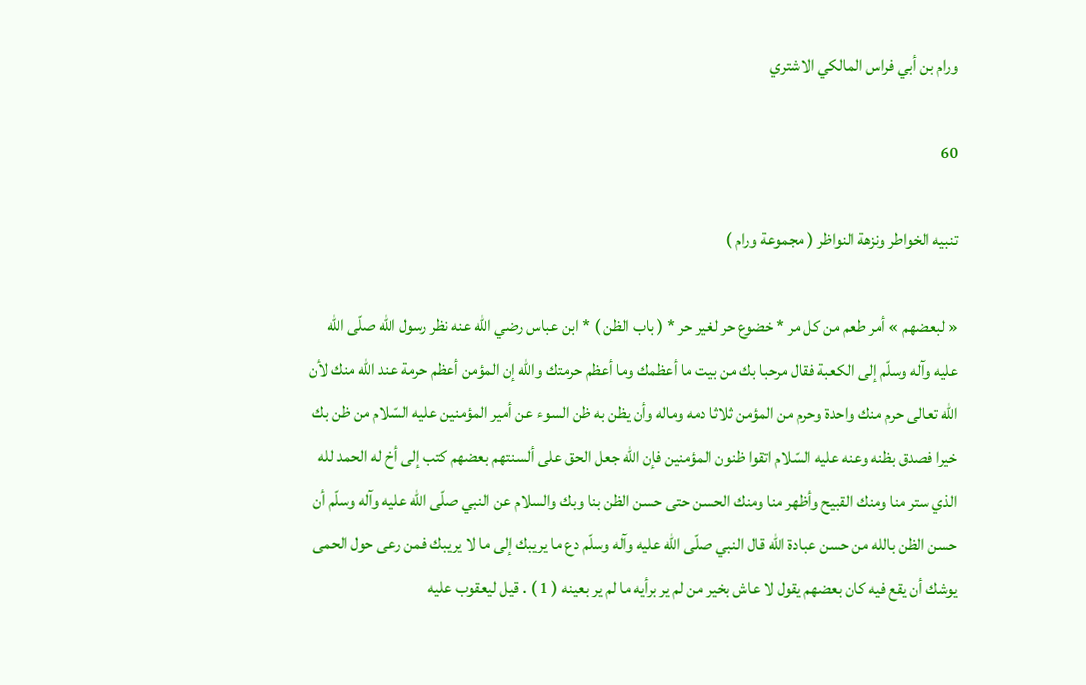ورام بن أبي فراس المالكي الاشتري

60

تنبيه الخواطر ونزهة النواظر ( مجموعة ورام )

« لبعضهم » أمر طعم من كل مر * خضوع حر لغير حر * ( باب الظن ) * ابن عباس رضي الله عنه نظر رسول الله صلّى الله عليه وآله وسلّم إلى الكعبة فقال مرحبا بك من بيت ما أعظمك وما أعظم حرمتك والله إن المؤمن أعظم حرمة عند الله منك لأن الله تعالى حرم منك واحدة وحرم من المؤمن ثلاثا دمه وماله وأن يظن به ظن السوء عن أمير المؤمنين عليه السّلام من ظن بك خيرا فصدق بظنه وعنه عليه السّلام اتقوا ظنون المؤمنين فإن الله جعل الحق على ألسنتهم بعضهم كتب إلى أخ له الحمد لله الذي ستر منا ومنك القبيح وأظهر منا ومنك الحسن حتى حسن الظن بنا وبك والسلام عن النبي صلّى الله عليه وآله وسلّم أن حسن الظن بالله من حسن عبادة الله قال النبي صلّى الله عليه وآله وسلّم دع ما يريبك إلى ما لا يريبك فمن رعى حول الحمى يوشك أن يقع فيه كان بعضهم يقول لا عاش بخير من لم ير برأيه ما لم ير بعينه ( 1 ) . قيل ليعقوب عليه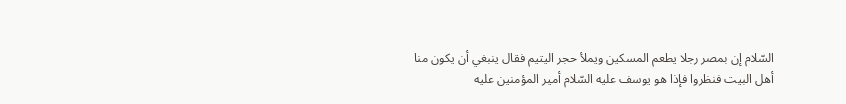السّلام إن بمصر رجلا يطعم المسكين ويملأ حجر اليتيم فقال ينبغي أن يكون منا أهل البيت فنظروا فإذا هو يوسف عليه السّلام أمير المؤمنين عليه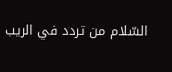السّلام من تردد في الريب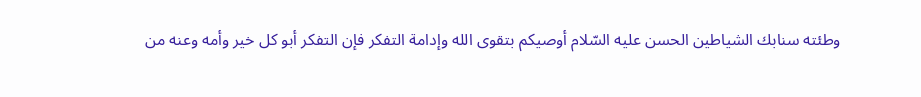وطئته سنابك الشياطين الحسن عليه السّلام أوصيكم بتقوى الله وإدامة التفكر فإن التفكر أبو كل خير وأمه وعنه من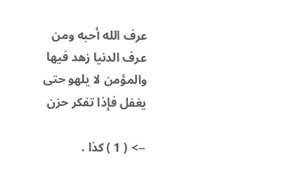عرف الله أحبه ومن عرف الدنيا زهد فيها والمؤمن لا يلهو حتى يغفل فإذا تفكر حزن

--> ( 1 ) كذا .